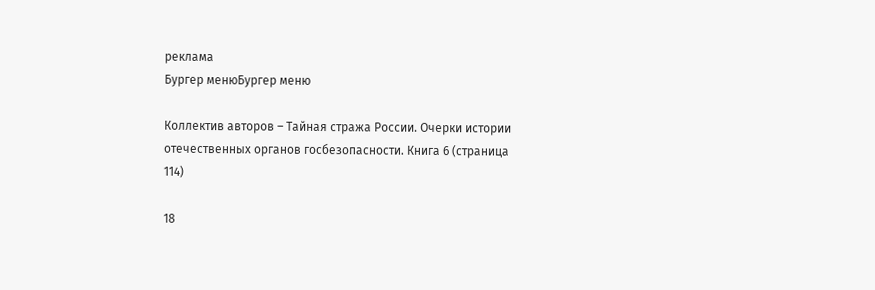реклама
Бургер менюБургер меню

Коллектив авторов – Тайная стража России. Очерки истории отечественных органов госбезопасности. Книга 6 (страница 114)

18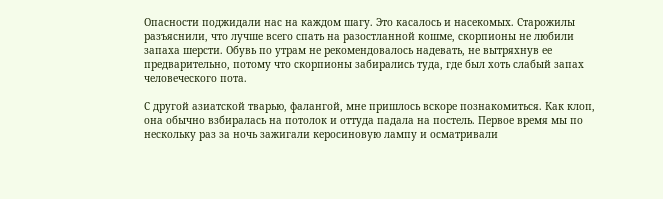Опасности поджидали нас на каждом шагу. Это касалось и насекомых. Старожилы разъяснили, что лучше всего спать на разостланной кошме, скорпионы не любили запаха шерсти. Обувь по утрам не рекомендовалось надевать, не вытряхнув ее предварительно, потому что скорпионы забирались туда, где был хоть слабый запах человеческого пота.

С другой азиатской тварью, фалангой, мне пришлось вскоре познакомиться. Как клоп, она обычно взбиралась на потолок и оттуда падала на постель. Первое время мы по нескольку раз за ночь зажигали керосиновую лампу и осматривали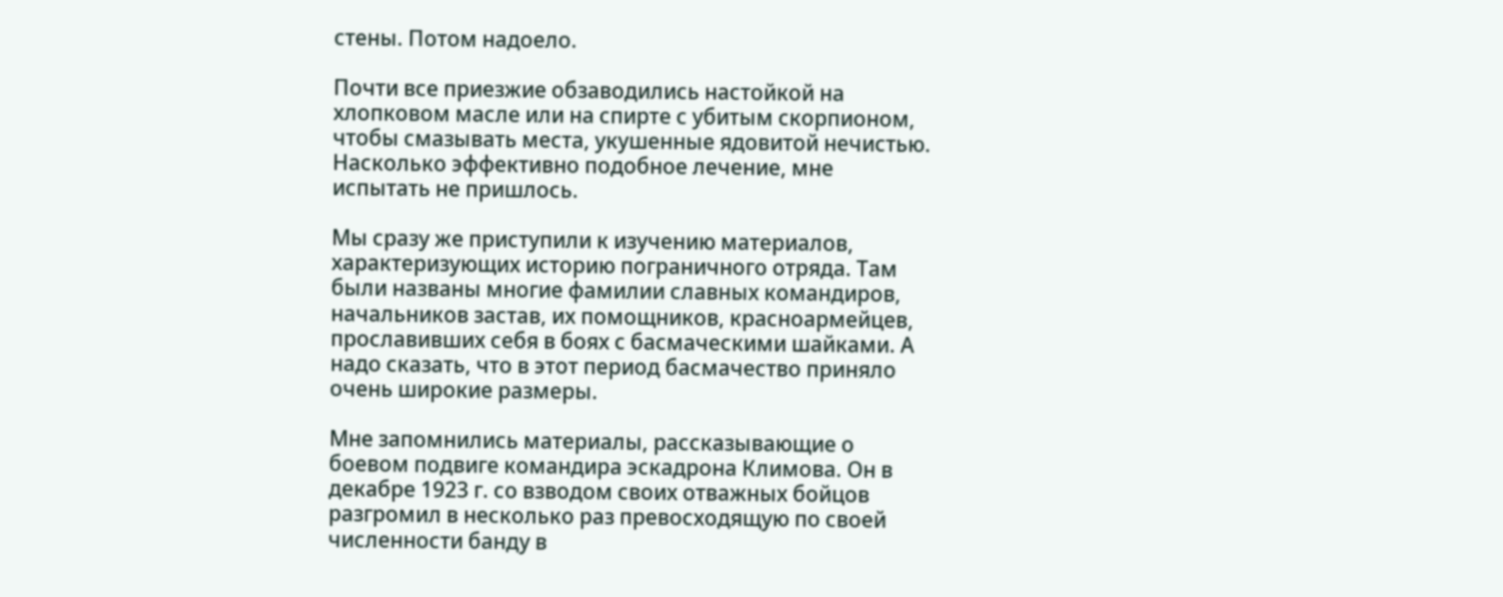стены. Потом надоело.

Почти все приезжие обзаводились настойкой на хлопковом масле или на спирте с убитым скорпионом, чтобы смазывать места, укушенные ядовитой нечистью. Насколько эффективно подобное лечение, мне испытать не пришлось.

Мы сразу же приступили к изучению материалов, характеризующих историю пограничного отряда. Там были названы многие фамилии славных командиров, начальников застав, их помощников, красноармейцев, прославивших себя в боях с басмаческими шайками. А надо сказать, что в этот период басмачество приняло очень широкие размеры.

Мне запомнились материалы, рассказывающие о боевом подвиге командира эскадрона Климова. Он в декабре 1923 г. со взводом своих отважных бойцов разгромил в несколько раз превосходящую по своей численности банду в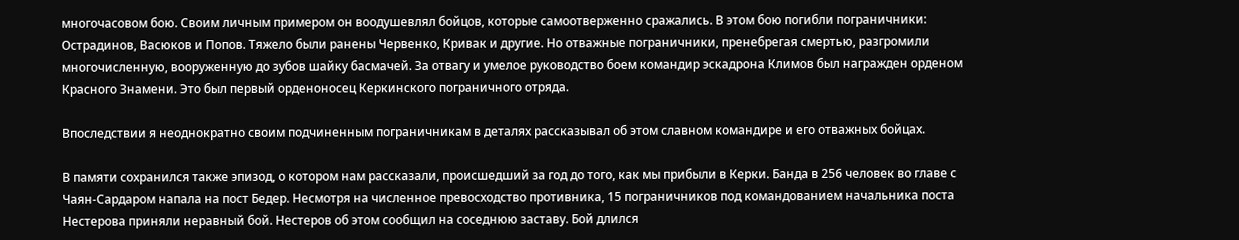многочасовом бою. Своим личным примером он воодушевлял бойцов, которые самоотверженно сражались. В этом бою погибли пограничники: Острадинов, Васюков и Попов. Тяжело были ранены Червенко, Кривак и другие. Но отважные пограничники, пренебрегая смертью, разгромили многочисленную, вооруженную до зубов шайку басмачей. За отвагу и умелое руководство боем командир эскадрона Климов был награжден орденом Красного Знамени. Это был первый орденоносец Керкинского пограничного отряда.

Впоследствии я неоднократно своим подчиненным пограничникам в деталях рассказывал об этом славном командире и его отважных бойцах.

В памяти сохранился также эпизод, о котором нам рассказали, происшедший за год до того, как мы прибыли в Керки. Банда в 256 человек во главе с Чаян-Сардаром напала на пост Бедер. Несмотря на численное превосходство противника, 15 пограничников под командованием начальника поста Нестерова приняли неравный бой. Нестеров об этом сообщил на соседнюю заставу. Бой длился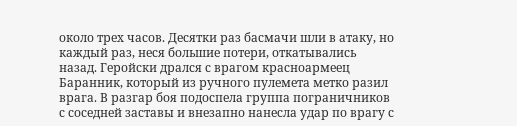около трех часов. Десятки раз басмачи шли в атаку, но каждый раз, неся большие потери, откатывались назад. Геройски дрался с врагом красноармеец Баранник, который из ручного пулемета метко разил врага. В разгар боя подоспела группа пограничников с соседней заставы и внезапно нанесла удар по врагу с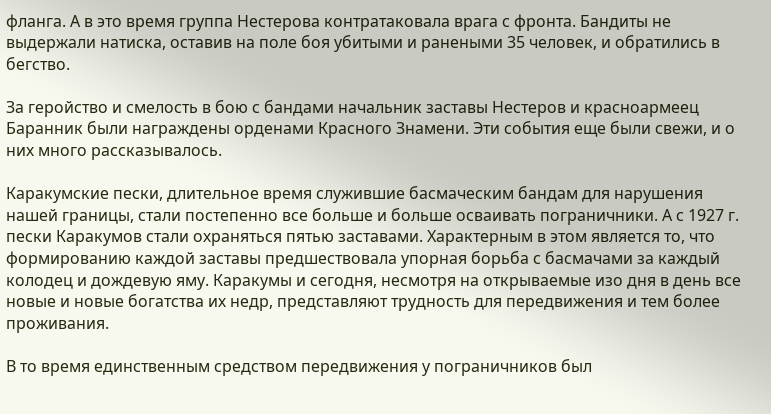фланга. А в это время группа Нестерова контратаковала врага с фронта. Бандиты не выдержали натиска, оставив на поле боя убитыми и ранеными 35 человек, и обратились в бегство.

За геройство и смелость в бою с бандами начальник заставы Нестеров и красноармеец Баранник были награждены орденами Красного Знамени. Эти события еще были свежи, и о них много рассказывалось.

Каракумские пески, длительное время служившие басмаческим бандам для нарушения нашей границы, стали постепенно все больше и больше осваивать пограничники. А с 1927 г. пески Каракумов стали охраняться пятью заставами. Характерным в этом является то, что формированию каждой заставы предшествовала упорная борьба с басмачами за каждый колодец и дождевую яму. Каракумы и сегодня, несмотря на открываемые изо дня в день все новые и новые богатства их недр, представляют трудность для передвижения и тем более проживания.

В то время единственным средством передвижения у пограничников был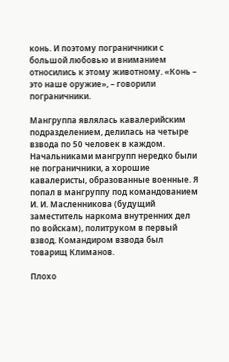конь. И поэтому пограничники с большой любовью и вниманием относились к этому животному. «Конь – это наше оружие», – говорили пограничники.

Мангруппа являлась кавалерийским подразделением, делилась на четыре взвода по 50 человек в каждом. Начальниками мангрупп нередко были не пограничники, а хорошие кавалеристы, образованные военные. Я попал в мангруппу под командованием И. И. Масленникова (будущий заместитель наркома внутренних дел по войскам), политруком в первый взвод. Командиром взвода был товарищ Климанов.

Плохо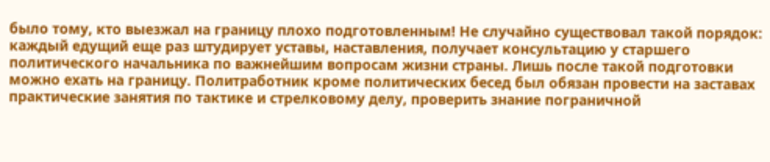было тому, кто выезжал на границу плохо подготовленным! Не случайно существовал такой порядок: каждый едущий еще раз штудирует уставы, наставления, получает консультацию у старшего политического начальника по важнейшим вопросам жизни страны. Лишь после такой подготовки можно ехать на границу. Политработник кроме политических бесед был обязан провести на заставах практические занятия по тактике и стрелковому делу, проверить знание пограничной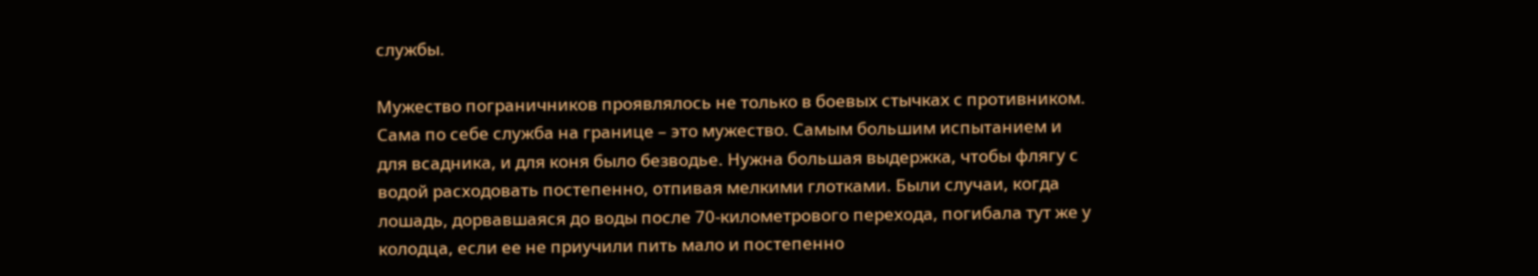службы.

Мужество пограничников проявлялось не только в боевых стычках с противником. Сама по себе служба на границе – это мужество. Самым большим испытанием и для всадника, и для коня было безводье. Нужна большая выдержка, чтобы флягу с водой расходовать постепенно, отпивая мелкими глотками. Были случаи, когда лошадь, дорвавшаяся до воды после 70-километрового перехода, погибала тут же у колодца, если ее не приучили пить мало и постепенно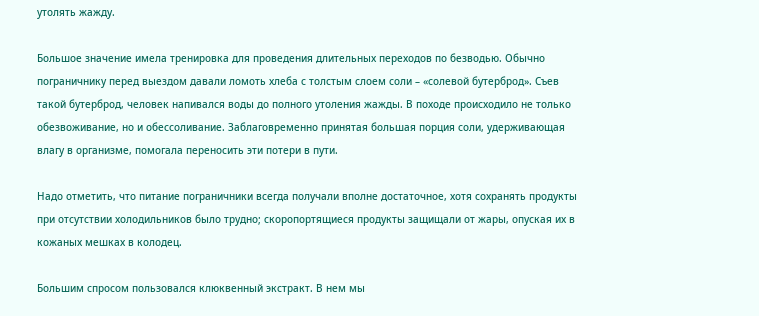утолять жажду.

Большое значение имела тренировка для проведения длительных переходов по безводью. Обычно пограничнику перед выездом давали ломоть хлеба с толстым слоем соли – «солевой бутерброд». Съев такой бутерброд, человек напивался воды до полного утоления жажды. В походе происходило не только обезвоживание, но и обессоливание. Заблаговременно принятая большая порция соли, удерживающая влагу в организме, помогала переносить эти потери в пути.

Надо отметить, что питание пограничники всегда получали вполне достаточное, хотя сохранять продукты при отсутствии холодильников было трудно; скоропортящиеся продукты защищали от жары, опуская их в кожаных мешках в колодец.

Большим спросом пользовался клюквенный экстракт. В нем мы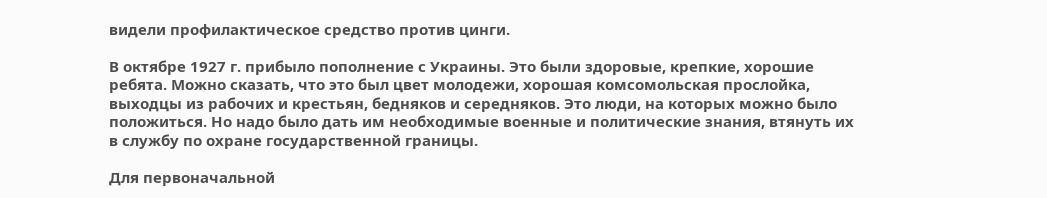видели профилактическое средство против цинги.

В октябре 1927 г. прибыло пополнение с Украины. Это были здоровые, крепкие, хорошие ребята. Можно сказать, что это был цвет молодежи, хорошая комсомольская прослойка, выходцы из рабочих и крестьян, бедняков и середняков. Это люди, на которых можно было положиться. Но надо было дать им необходимые военные и политические знания, втянуть их в службу по охране государственной границы.

Для первоначальной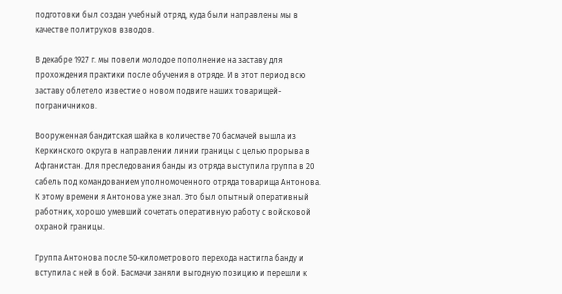подготовки был создан учебный отряд, куда были направлены мы в качестве политруков взводов.

В декабре 1927 г. мы повели молодое пополнение на заставу для прохождения практики после обучения в отряде. И в этот период всю заставу облетело известие о новом подвиге наших товарищей-пограничников.

Вооруженная бандитская шайка в количестве 70 басмачей вышла из Керкинского округа в направлении линии границы с целью прорыва в Афганистан. Для преследования банды из отряда выступила группа в 20 сабель под командованием уполномоченного отряда товарища Антонова. К этому времени я Антонова уже знал. Это был опытный оперативный работник, хорошо умевший сочетать оперативную работу с войсковой охраной границы.

Группа Антонова после 50-километрового перехода настигла банду и вступила с ней в бой. Басмачи заняли выгодную позицию и перешли к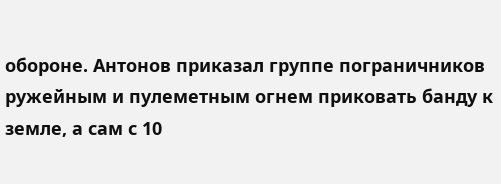обороне. Антонов приказал группе пограничников ружейным и пулеметным огнем приковать банду к земле, а сам с 10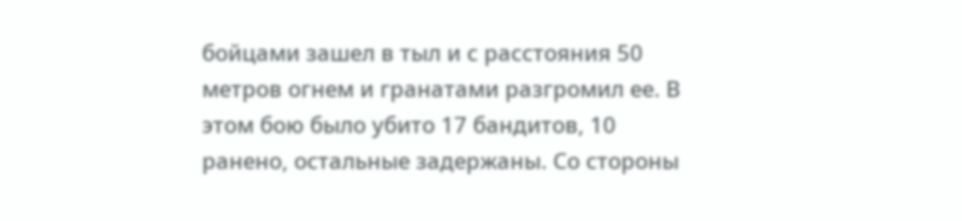бойцами зашел в тыл и с расстояния 50 метров огнем и гранатами разгромил ее. В этом бою было убито 17 бандитов, 10 ранено, остальные задержаны. Со стороны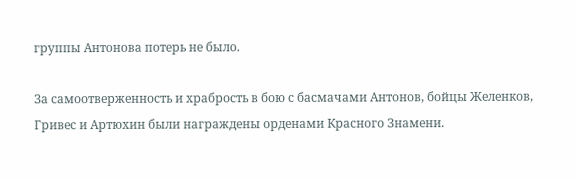группы Антонова потерь не было.

За самоотверженность и храбрость в бою с басмачами Антонов, бойцы Желенков, Гривес и Артюхин были награждены орденами Красного Знамени.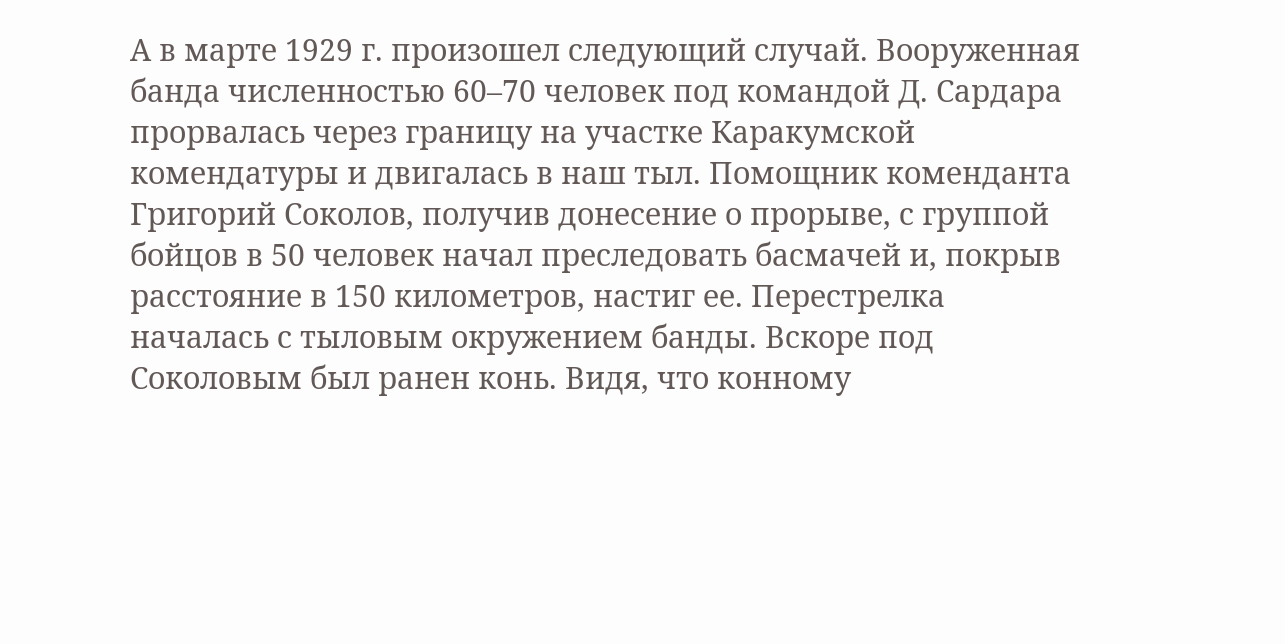А в марте 1929 г. произошел следующий случай. Вооруженная банда численностью 60–70 человек под командой Д. Сардара прорвалась через границу на участке Каракумской комендатуры и двигалась в наш тыл. Помощник коменданта Григорий Соколов, получив донесение о прорыве, с группой бойцов в 50 человек начал преследовать басмачей и, покрыв расстояние в 150 километров, настиг ее. Перестрелка началась с тыловым окружением банды. Вскоре под Соколовым был ранен конь. Видя, что конному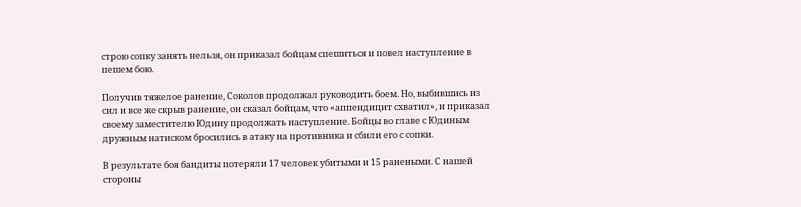строю сопку занять нельзя, он приказал бойцам спешиться и повел наступление в пешем бою.

Получив тяжелое ранение, Соколов продолжал руководить боем. Но, выбившись из сил и все же скрыв ранение, он сказал бойцам, что «аппендицит схватил», и приказал своему заместителю Юдину продолжать наступление. Бойцы во главе с Юдиным дружным натиском бросились в атаку на противника и сбили его с сопки.

В результате боя бандиты потеряли 17 человек убитыми и 15 ранеными. С нашей стороны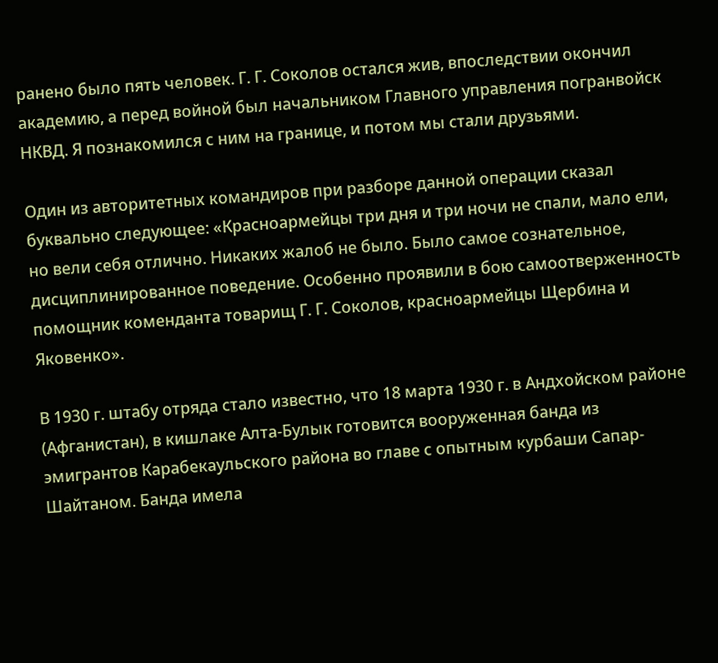ранено было пять человек. Г. Г. Соколов остался жив, впоследствии окончил академию, а перед войной был начальником Главного управления погранвойск НКВД. Я познакомился с ним на границе, и потом мы стали друзьями.

Один из авторитетных командиров при разборе данной операции сказал буквально следующее: «Красноармейцы три дня и три ночи не спали, мало ели, но вели себя отлично. Никаких жалоб не было. Было самое сознательное, дисциплинированное поведение. Особенно проявили в бою самоотверженность помощник коменданта товарищ Г. Г. Соколов, красноармейцы Щербина и Яковенко».

В 1930 г. штабу отряда стало известно, что 18 марта 1930 г. в Андхойском районе (Афганистан), в кишлаке Алта-Булык готовится вооруженная банда из эмигрантов Карабекаульского района во главе с опытным курбаши Сапар-Шайтаном. Банда имела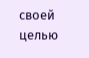своей целью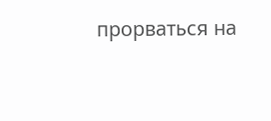прорваться на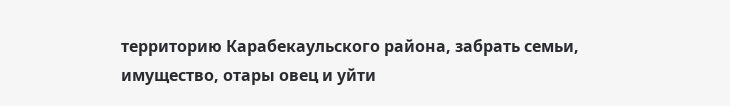территорию Карабекаульского района, забрать семьи, имущество, отары овец и уйти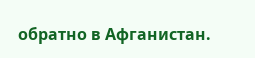обратно в Афганистан.